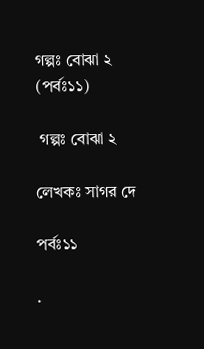গল্পঃ বোঝা ২ (পর্বঃ১১)

 গল্পঃ বোঝা ২

লেখকঃ সাগর দে

পর্বঃ১১

.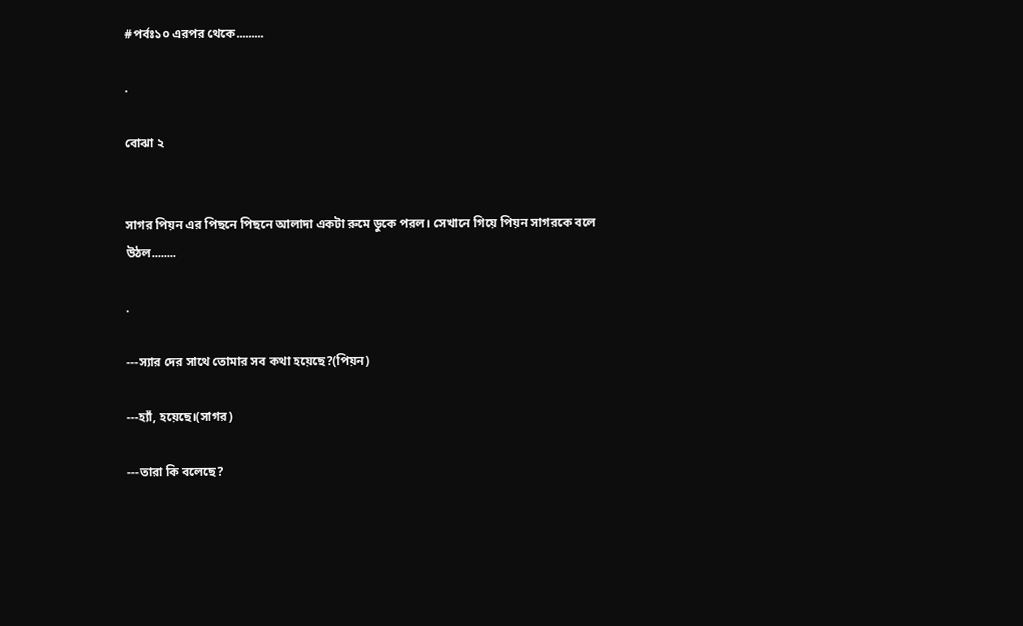#পর্বঃ১০ এরপর থেকে.........

.

বোঝা ২


সাগর পিয়ন এর পিছনে পিছনে আলাদা একটা রুমে ডুকে পরল। সেখানে গিয়ে পিয়ন সাগরকে বলে উঠল........

.

---স্যার দের সাথে তোমার সব কথা হয়েছে?(পিয়ন)

---হ্যাঁ, হয়েছে।(সাগর)

---তারা কি বলেছে?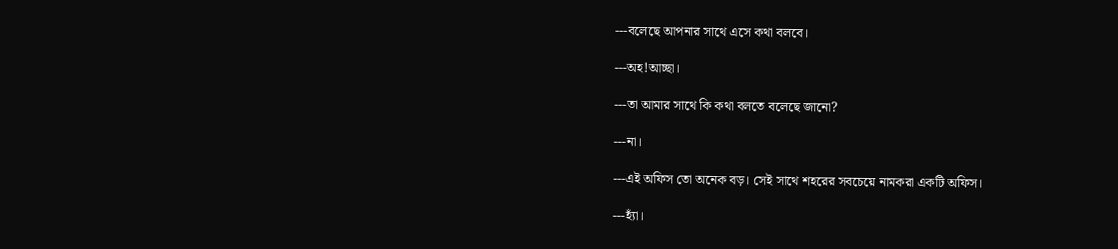---বলেছে আপনার সাথে এসে কথা বলবে।

---অহ!আচ্ছা।

---তা আমার সাথে কি কথা বলতে বলেছে জানো?

---না।

---এই অফিস তো অনেক বড়। সেই সাথে শহরের সবচেয়ে নামকরা একটি অফিস।

---হ্যাঁ।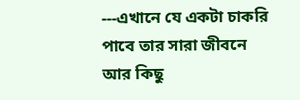---এখানে যে একটা চাকরি পাবে তার সারা জীবনে আর কিছু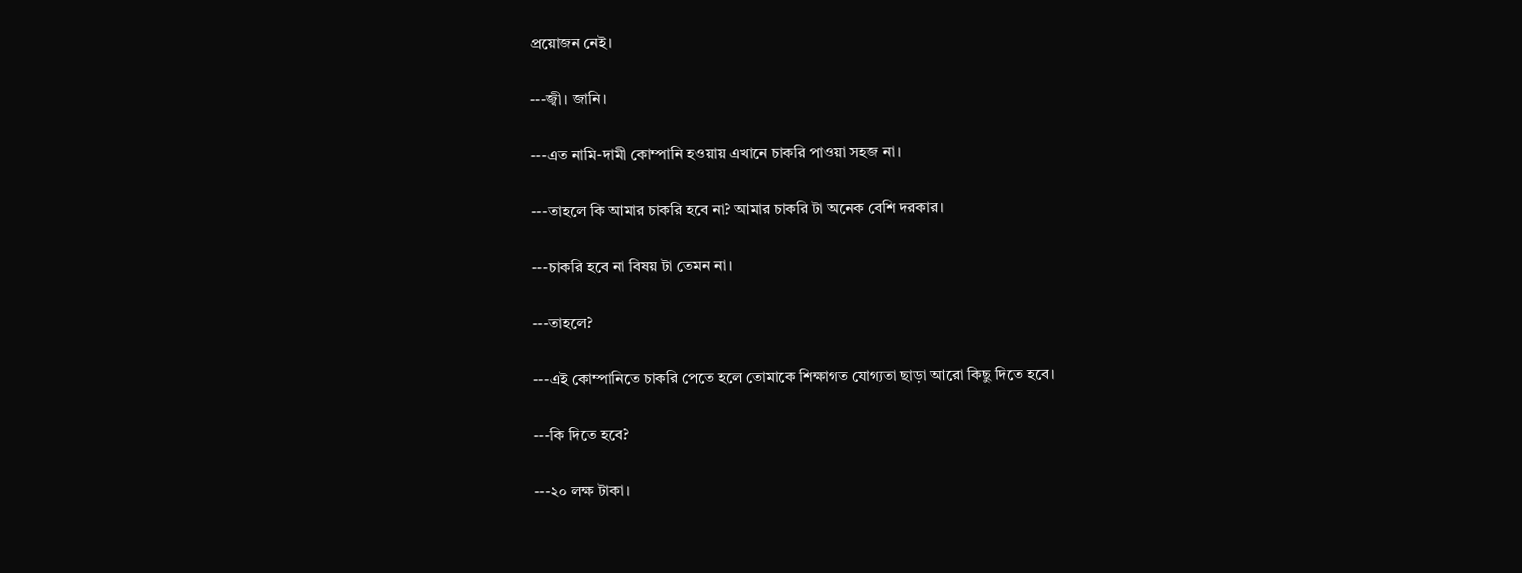প্রয়োজন নেই।

---জ্বী। জানি।

---এত নামি-দামী কোম্পানি হওয়ায় এখানে চাকরি পাওয়া সহজ না।

---তাহলে কি আমার চাকরি হবে না? আমার চাকরি টা অনেক বেশি দরকার।

---চাকরি হবে না বিষয় টা তেমন না।

---তাহলে?

---এই কোম্পানিতে চাকরি পেতে হলে তোমাকে শিক্ষাগত যোগ্যতা ছাড়া আরো কিছু দিতে হবে।

---কি দিতে হবে?

---২০ লক্ষ টাকা।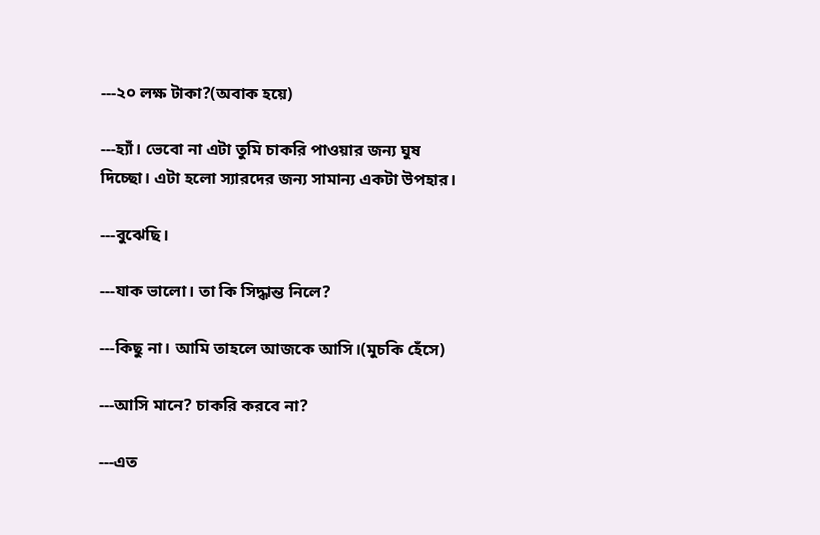---২০ লক্ষ টাকা?(অবাক হয়ে)

---হ্যাঁ। ভেবো না এটা তুমি চাকরি পাওয়ার জন্য ঘুষ দিচ্ছো। এটা হলো স্যারদের জন্য সামান্য একটা উপহার।

---বুঝেছি।

---যাক ভালো। তা কি সিদ্ধান্ত নিলে?

---কিছু না। আমি তাহলে আজকে আসি।(মুচকি হেঁসে)

---আসি মানে? চাকরি করবে না?

---এত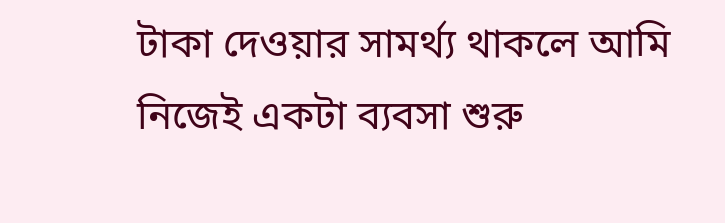টাকা দেওয়ার সামর্থ্য থাকলে আমি নিজেই একটা ব্যবসা শুরু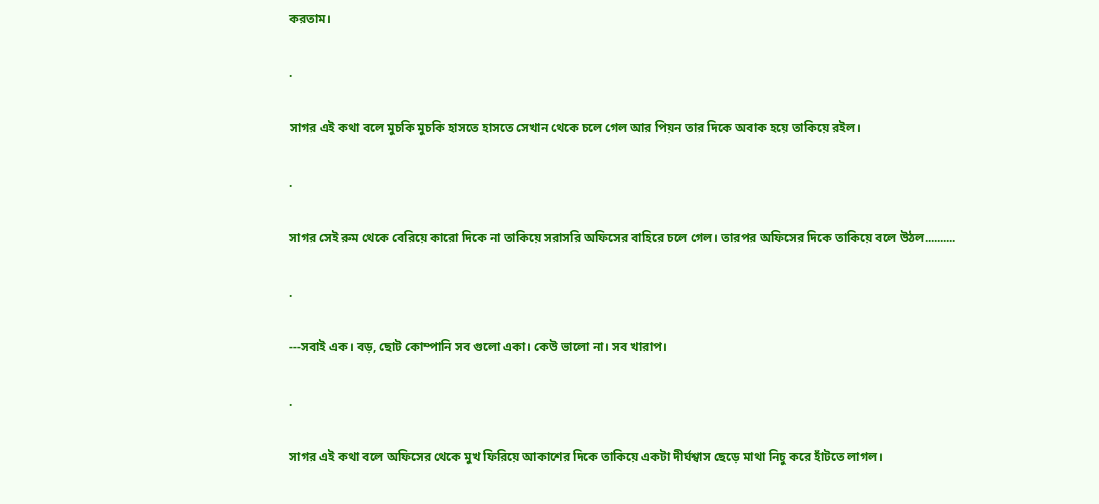করতাম।

.

সাগর এই কথা বলে মুচকি মুচকি হাসতে হাসতে সেখান থেকে চলে গেল আর পিয়ন তার দিকে অবাক হয়ে তাকিয়ে রইল।

.

সাগর সেই রুম থেকে বেরিয়ে কারো দিকে না তাকিয়ে সরাসরি অফিসের বাহিরে চলে গেল। তারপর অফিসের দিকে তাকিয়ে বলে উঠল..........

.

---সবাই এক। বড়, ছোট কোম্পানি সব গুলো একা। কেউ ভালো না। সব খারাপ।

.

সাগর এই কথা বলে অফিসের থেকে মুখ ফিরিয়ে আকাশের দিকে তাকিয়ে একটা দীর্ঘশ্বাস ছেড়ে মাথা নিচু করে হাঁটতে লাগল।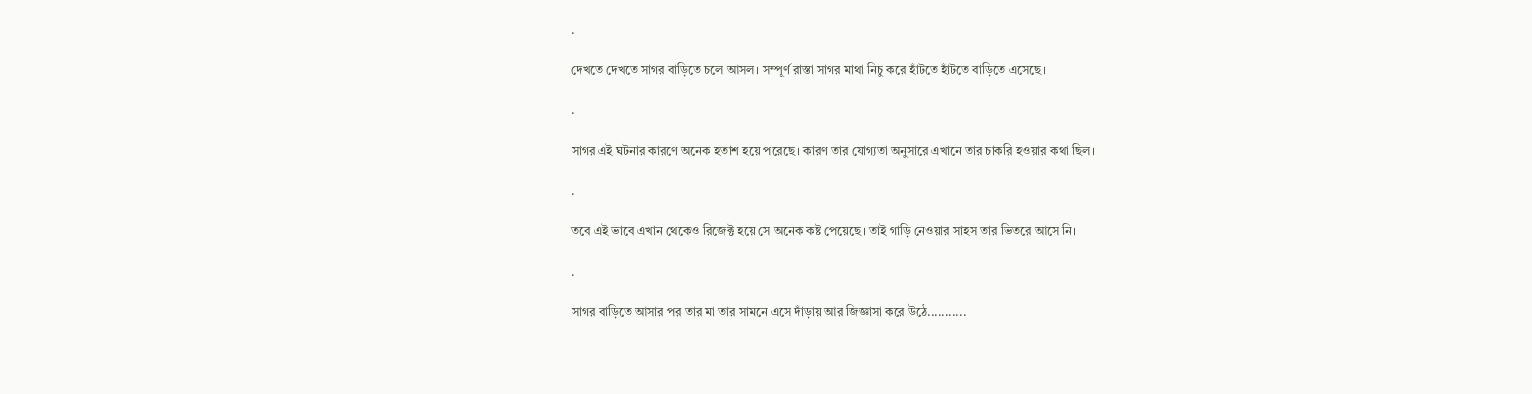.

দেখতে দেখতে সাগর বাড়িতে চলে আসল। সম্পূর্ণ রাস্তা সাগর মাথা নিচু করে হাঁটতে হাঁটতে বাড়িতে এসেছে।

.

সাগর এই ঘটনার কারণে অনেক হতাশ হয়ে পরেছে। কারণ তার যোগ্যতা অনুসারে এখানে তার চাকরি হওয়ার কথা ছিল।

.

তবে এই ভাবে এখান থেকেও রিজেক্ট হয়ে সে অনেক কষ্ট পেয়েছে। তাই গাড়ি নেওয়ার সাহস তার ভিতরে আসে নি।

.

সাগর বাড়িতে আসার পর তার মা তার সামনে এসে দাঁড়ায় আর জিজ্ঞাসা করে উঠে...........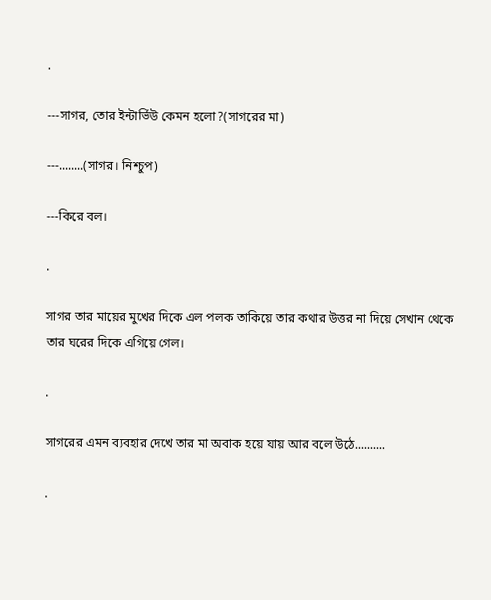.

---সাগর, তোর ইন্টার্ভিউ কেমন হলো?(সাগরের মা)

---........(সাগর। নিশ্চুপ)

---কিরে বল।

.

সাগর তার মায়ের মুখের দিকে এল পলক তাকিয়ে তার কথার উত্তর না দিয়ে সেখান থেকে তার ঘরের দিকে এগিয়ে গেল।

.

সাগরের এমন ব্যবহার দেখে তার মা অবাক হয়ে যায় আর বলে উঠে..........

.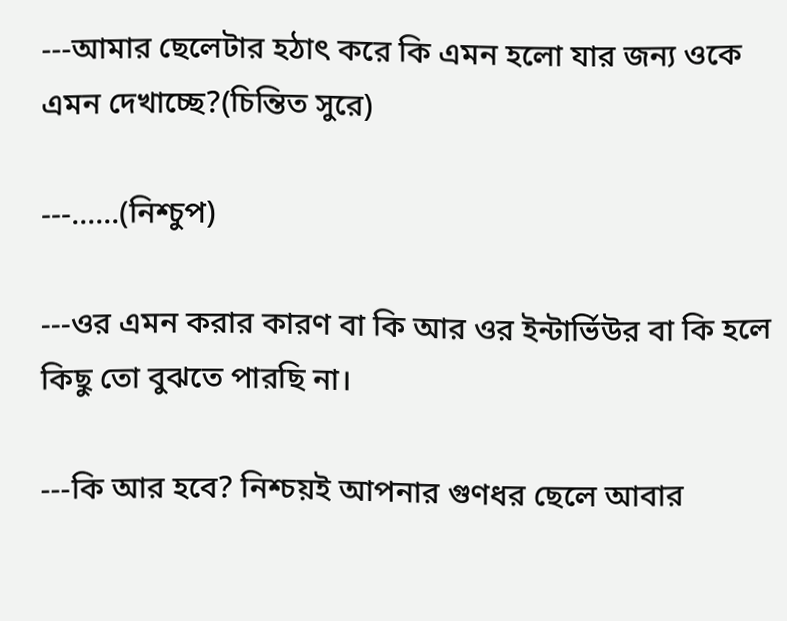---আমার ছেলেটার হঠাৎ করে কি এমন হলো যার জন্য ওকে এমন দেখাচ্ছে?(চিন্তিত সুরে)

---......(নিশ্চুপ)

---ওর এমন করার কারণ বা কি আর ওর ইন্টার্ভিউর বা কি হলে কিছু তো বুঝতে পারছি না।

---কি আর হবে? নিশ্চয়ই আপনার গুণধর ছেলে আবার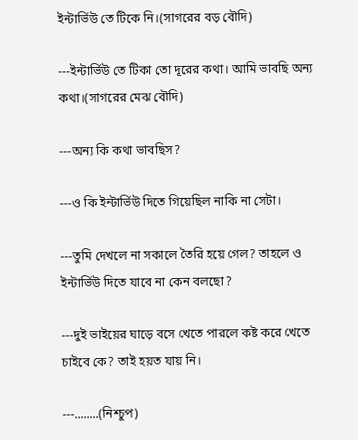ইন্টার্ভিউ তে টিকে নি।(সাগরের বড় বৌদি)

---ইন্টার্ভিউ তে টিকা তো দূরের কথা। আমি ভাবছি অন্য কথা।(সাগরের মেঝ বৌদি)

---অন্য কি কথা ভাবছিস?

---ও কি ইন্টার্ভিউ দিতে গিয়েছিল নাকি না সেটা।

---তুমি দেখলে না সকালে তৈরি হয়ে গেল? তাহলে ও ইন্টার্ভিউ দিতে যাবে না কেন বলছো?

---দুই ভাইয়ের ঘাড়ে বসে খেতে পারলে কষ্ট করে খেতে চাইবে কে? তাই হয়ত যায় নি।

---........(নিশ্চুপ)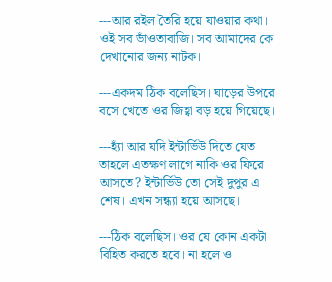---আর রইল তৈরি হয়ে যাওয়ার কথা। ওই সব ভাঁওতাবাজি। সব আমাদের কে দেখানোর জন্য নাটক।

---একদম ঠিক বলেছিস। ঘাড়ের উপরে বসে খেতে ওর জিহ্বা বড় হয়ে গিয়েছে।

---হ্যাঁ আর যদি ইন্টার্ভিউ দিতে যেত তাহলে এতক্ষণ লাগে নাকি ওর ফিরে আসতে? ইন্টার্ভিউ তো সেই দুপুর এ শেষ। এখন সন্ধ্যা হয়ে আসছে।

---ঠিক বলেছিস। ওর যে কোন একটা বিহিত করতে হবে। না হলে ও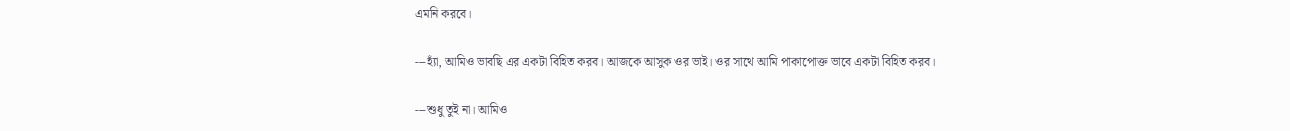এমনি করবে।

---হ্যাঁ, আমিও ভাবছি এর একটা বিহিত করব। আজকে আসুক ওর ভাই। ওর সাথে আমি পাকাপোক্ত ভাবে একটা বিহিত করব।

---শুধু তুই না। আমিও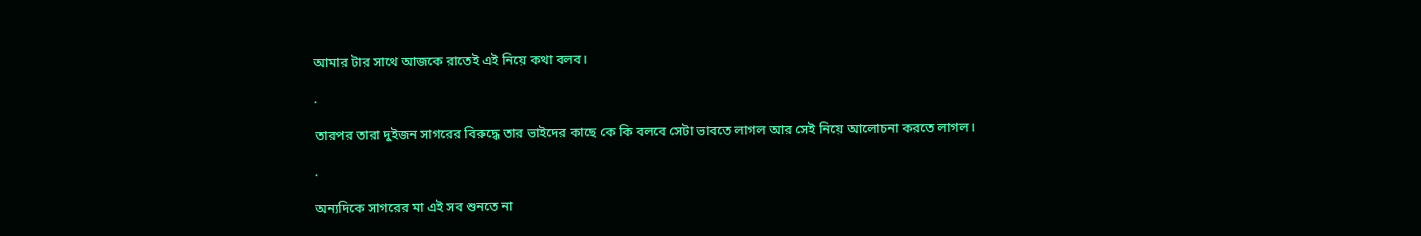আমার টার সাথে আজকে রাতেই এই নিয়ে কথা বলব।

.

তারপর তারা দুইজন সাগরের বিরুদ্ধে তার ভাইদের কাছে কে কি বলবে সেটা ভাবতে লাগল আর সেই নিয়ে আলোচনা করতে লাগল।

.

অন্যদিকে সাগরের মা এই সব শুনতে না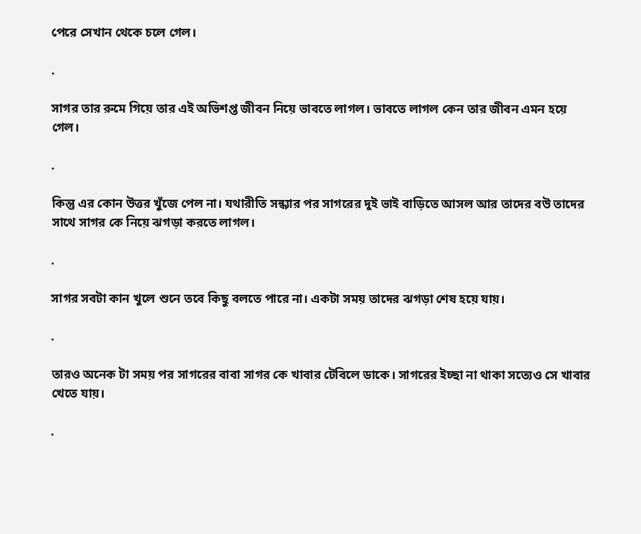পেরে সেখান থেকে চলে গেল।

.

সাগর তার রুমে গিয়ে তার এই অভিশপ্ত জীবন নিয়ে ভাবতে লাগল। ভাবতে লাগল কেন তার জীবন এমন হয়ে গেল।

.

কিন্তু এর কোন উত্তর খুঁজে পেল না। যথারীতি সন্ধ্যার পর সাগরের দুই ভাই বাড়িতে আসল আর তাদের বউ তাদের সাথে সাগর কে নিয়ে ঝগড়া করতে লাগল।

.

সাগর সবটা কান খুলে শুনে তবে কিছু বলতে পারে না। একটা সময় তাদের ঝগড়া শেষ হয়ে যায়।

.

তারও অনেক টা সময় পর সাগরের বাবা সাগর কে খাবার টেবিলে ডাকে। সাগরের ইচ্ছা না থাকা সত্যেও সে খাবার খেতে যায়।

.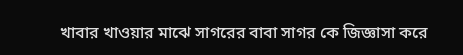খাবার খাওয়ার মাঝে সাগরের বাবা সাগর কে জিজ্ঞাসা করে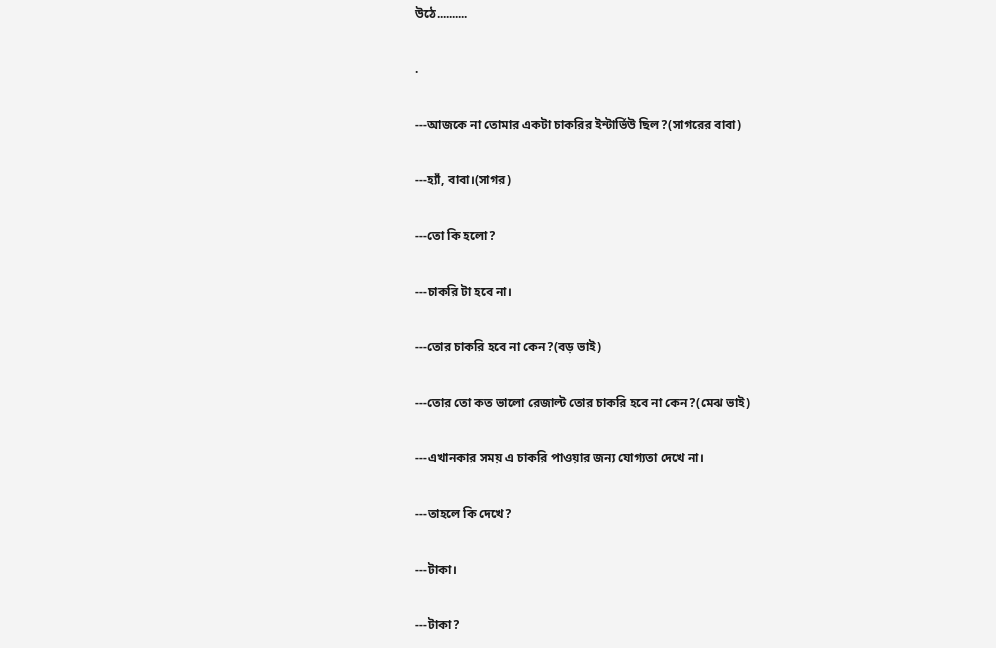উঠে..........

.

---আজকে না তোমার একটা চাকরির ইন্টার্ভিউ ছিল?(সাগরের বাবা)

---হ্যাঁ, বাবা।(সাগর)

---তো কি হলো?

---চাকরি টা হবে না।

---তোর চাকরি হবে না কেন?(বড় ভাই)

---তোর তো কত ভালো রেজাল্ট তোর চাকরি হবে না কেন?(মেঝ ভাই)

---এখানকার সময় এ চাকরি পাওয়ার জন্য যোগ্যতা দেখে না।

---তাহলে কি দেখে?

---টাকা।

---টাকা?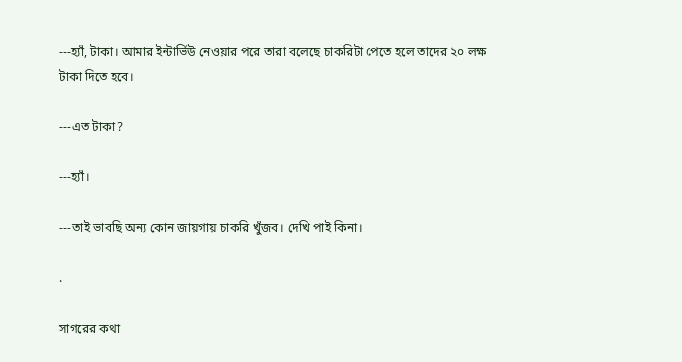---হ্যাঁ, টাকা। আমার ইন্টার্ভিউ নেওয়ার পরে তারা বলেছে চাকরিটা পেতে হলে তাদের ২০ লক্ষ টাকা দিতে হবে।

---এত টাকা?

---হ্যাঁ।

---তাই ভাবছি অন্য কোন জায়গায় চাকরি খুঁজব। দেখি পাই কিনা।

.

সাগরের কথা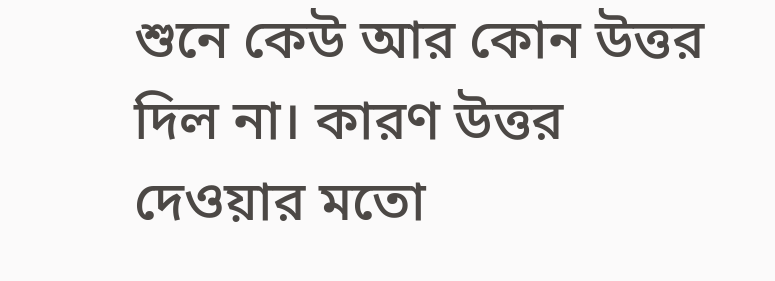শুনে কেউ আর কোন উত্তর দিল না। কারণ উত্তর দেওয়ার মতো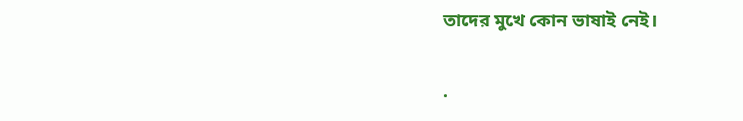তাদের মুখে কোন ভাষাই নেই।

.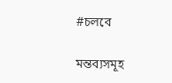#চলবে

মন্তব্যসমূহ